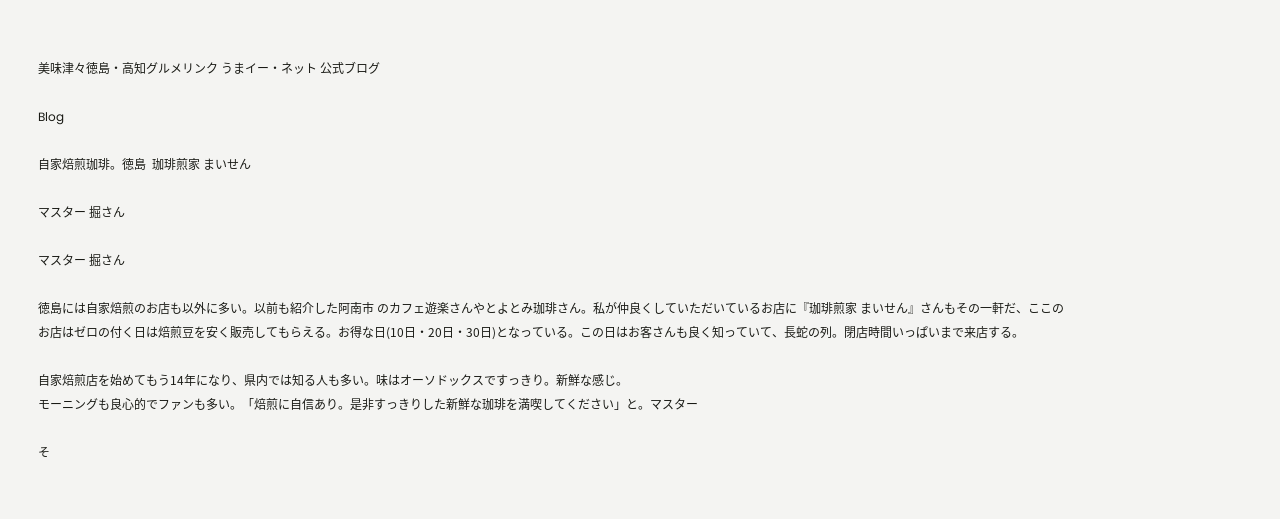美味津々徳島・高知グルメリンク うまイー・ネット 公式ブログ

Blog

自家焙煎珈琲。徳島  珈琲煎家 まいせん

マスター 掘さん

マスター 掘さん

徳島には自家焙煎のお店も以外に多い。以前も紹介した阿南市 のカフェ遊楽さんやとよとみ珈琲さん。私が仲良くしていただいているお店に『珈琲煎家 まいせん』さんもその一軒だ、ここのお店はゼロの付く日は焙煎豆を安く販売してもらえる。お得な日(10日・20日・30日)となっている。この日はお客さんも良く知っていて、長蛇の列。閉店時間いっぱいまで来店する。

自家焙煎店を始めてもう14年になり、県内では知る人も多い。味はオーソドックスですっきり。新鮮な感じ。
モーニングも良心的でファンも多い。「焙煎に自信あり。是非すっきりした新鮮な珈琲を満喫してください」と。マスター

そ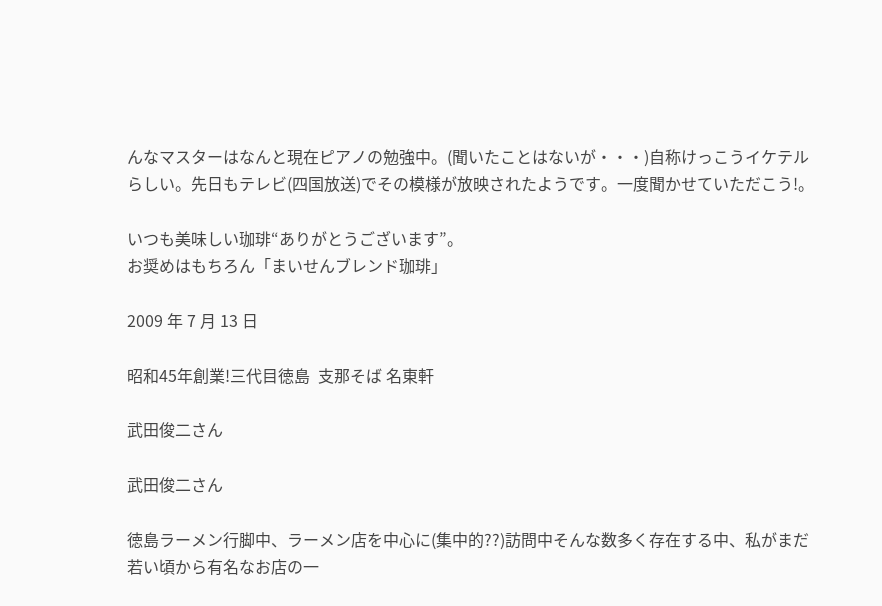んなマスターはなんと現在ピアノの勉強中。(聞いたことはないが・・・)自称けっこうイケテルらしい。先日もテレビ(四国放送)でその模様が放映されたようです。一度聞かせていただこう!。

いつも美味しい珈琲“ありがとうございます”。
お奨めはもちろん「まいせんブレンド珈琲」

2009 年 7 月 13 日

昭和45年創業!三代目徳島  支那そば 名東軒

武田俊二さん

武田俊二さん

徳島ラーメン行脚中、ラーメン店を中心に(集中的??)訪問中そんな数多く存在する中、私がまだ若い頃から有名なお店の一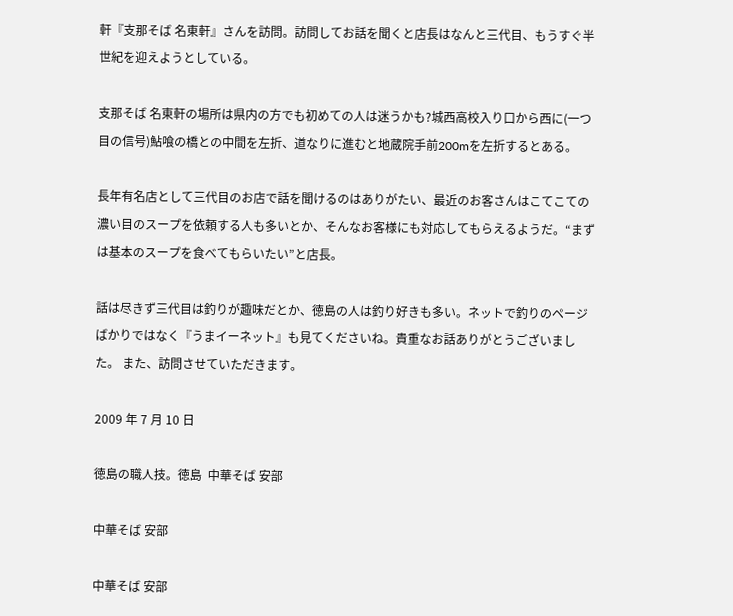軒『支那そば 名東軒』さんを訪問。訪問してお話を聞くと店長はなんと三代目、もうすぐ半世紀を迎えようとしている。

支那そば 名東軒の場所は県内の方でも初めての人は迷うかも?城西高校入り口から西に(一つ目の信号)鮎喰の橋との中間を左折、道なりに進むと地蔵院手前200mを左折するとある。

長年有名店として三代目のお店で話を聞けるのはありがたい、最近のお客さんはこてこての濃い目のスープを依頼する人も多いとか、そんなお客様にも対応してもらえるようだ。“まずは基本のスープを食べてもらいたい”と店長。

話は尽きず三代目は釣りが趣味だとか、徳島の人は釣り好きも多い。ネットで釣りのページばかりではなく『うまイーネット』も見てくださいね。貴重なお話ありがとうございました。 また、訪問させていただきます。

2009 年 7 月 10 日

徳島の職人技。徳島  中華そば 安部

中華そば 安部

中華そば 安部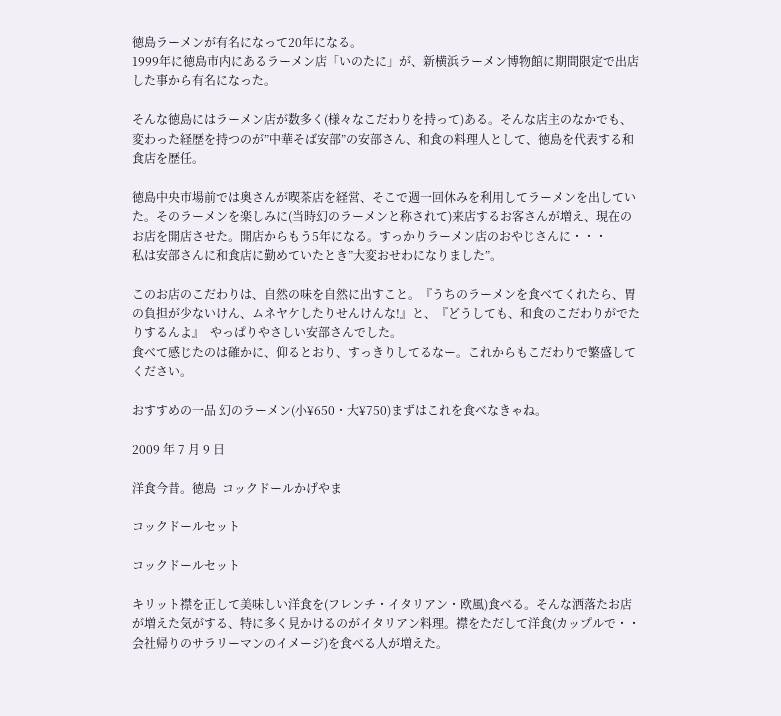徳島ラーメンが有名になって20年になる。
1999年に徳島市内にあるラーメン店「いのたに」が、新横浜ラーメン博物館に期間限定で出店した事から有名になった。

そんな徳島にはラーメン店が数多く(様々なこだわりを持って)ある。そんな店主のなかでも、変わった経歴を持つのが”中華そば安部”の安部さん、和食の料理人として、徳島を代表する和食店を歴任。

徳島中央市場前では奥さんが喫茶店を経営、そこで週一回休みを利用してラーメンを出していた。そのラーメンを楽しみに(当時幻のラーメンと称されて)来店するお客さんが増え、現在のお店を開店させた。開店からもう5年になる。すっかりラーメン店のおやじさんに・・・
私は安部さんに和食店に勤めていたとき”大変おせわになりました”。

このお店のこだわりは、自然の味を自然に出すこと。『うちのラーメンを食べてくれたら、胃の負担が少ないけん、ムネヤケしたりせんけんな!』と、『どうしても、和食のこだわりがでたりするんよ』  やっぱりやさしい安部さんでした。
食べて感じたのは確かに、仰るとおり、すっきりしてるなー。これからもこだわりで繁盛してください。

おすすめの一品 幻のラーメン(小¥650・大¥750)まずはこれを食べなきゃね。

2009 年 7 月 9 日

洋食今昔。徳島  コックドールかげやま

コックドールセット

コックドールセット

キリット襟を正して美味しい洋食を(フレンチ・イタリアン・欧風)食べる。そんな洒落たお店が増えた気がする、特に多く見かけるのがイタリアン料理。襟をただして洋食(カップルで・・会社帰りのサラリーマンのイメージ)を食べる人が増えた。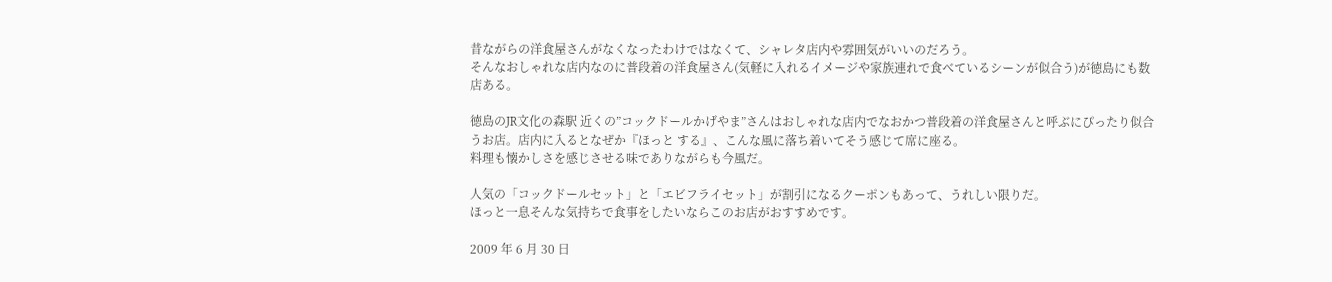昔ながらの洋食屋さんがなくなったわけではなくて、シャレタ店内や雰囲気がいいのだろう。
そんなおしゃれな店内なのに普段着の洋食屋さん(気軽に入れるイメージや家族連れで食べているシーンが似合う)が徳島にも数店ある。

徳島のJR文化の森駅 近くの”コックドールかげやま”さんはおしゃれな店内でなおかつ普段着の洋食屋さんと呼ぶにぴったり似合うお店。店内に入るとなぜか『ほっと する』、こんな風に落ち着いてそう感じて席に座る。
料理も懐かしさを感じさせる味でありながらも今風だ。

人気の「コックドールセット」と「エビフライセット」が割引になるクーポンもあって、うれしい限りだ。
ほっと一息そんな気持ちで食事をしたいならこのお店がおすすめです。

2009 年 6 月 30 日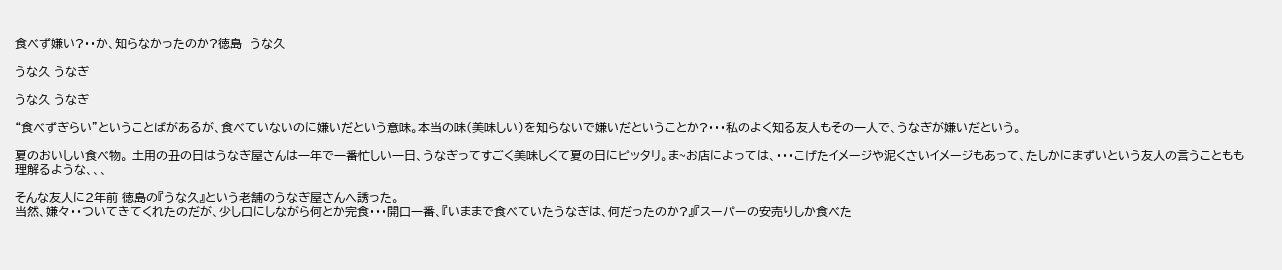食べず嫌い?・・か、知らなかったのか?徳島  うな久

うな久 うなぎ

うな久 うなぎ

“食べずぎらい”ということばがあるが、食べていないのに嫌いだという意味。本当の味(美味しい)を知らないで嫌いだということか?・・・私のよく知る友人もその一人で、うなぎが嫌いだという。

夏のおいしい食べ物。 土用の丑の日はうなぎ屋さんは一年で一番忙しい一日、うなぎってすごく美味しくて夏の日にピッタリ。ま~お店によっては、・・・こげたイメージや泥くさいイメージもあって、たしかにまずいという友人の言うこともも理解るような、、、

そんな友人に2年前 徳島の『うな久』という老舗のうなぎ屋さんへ誘った。
当然、嫌々・・ついてきてくれたのだが、少し口にしながら何とか完食・・・開口一番、『いままで食べていたうなぎは、何だったのか?』『スーパーの安売りしか食べた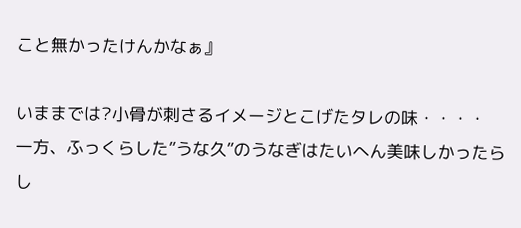こと無かったけんかなぁ』

いままでは?小骨が刺さるイメージとこげたタレの味・・・・
一方、ふっくらした”うな久”のうなぎはたいへん美味しかったらし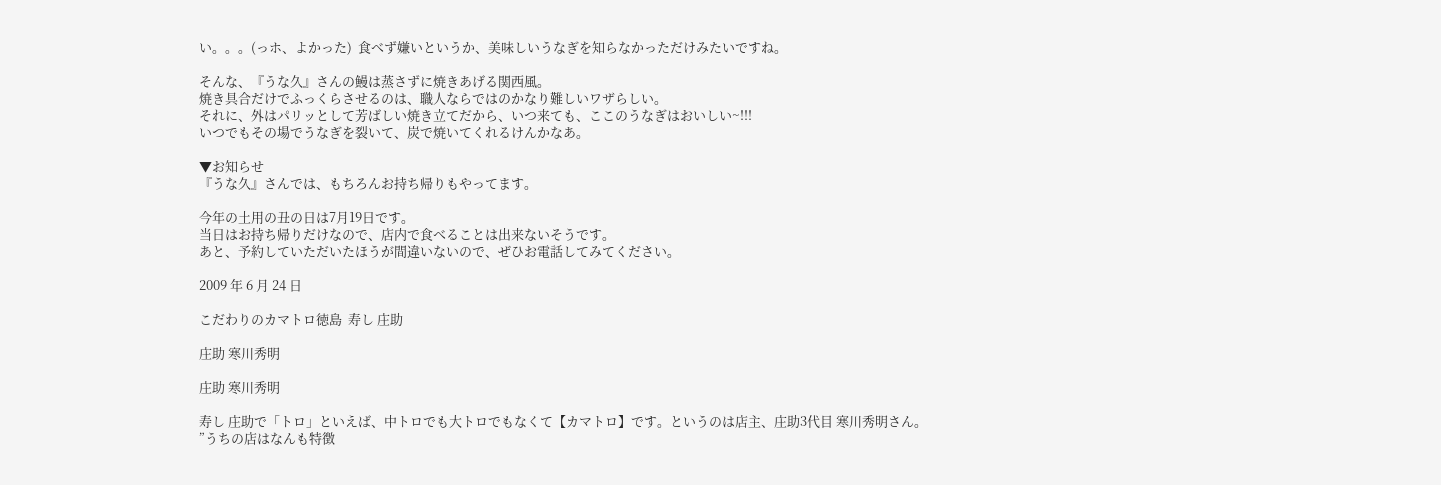い。。。(っホ、よかった)  食べず嫌いというか、美味しいうなぎを知らなかっただけみたいですね。

そんな、『うな久』さんの鰻は蒸さずに焼きあげる関西風。
焼き具合だけでふっくらさせるのは、職人ならではのかなり難しいワザらしい。
それに、外はパリッとして芳ばしい焼き立てだから、いつ来ても、ここのうなぎはおいしい~!!!
いつでもその場でうなぎを裂いて、炭で焼いてくれるけんかなあ。

▼お知らせ
『うな久』さんでは、もちろんお持ち帰りもやってます。

今年の土用の丑の日は7月19日です。
当日はお持ち帰りだけなので、店内で食べることは出来ないそうです。
あと、予約していただいたほうが間違いないので、ぜひお電話してみてください。

2009 年 6 月 24 日

こだわりのカマトロ徳島  寿し 庄助

庄助 寒川秀明

庄助 寒川秀明

寿し 庄助で「トロ」といえば、中トロでも大トロでもなくて【カマトロ】です。というのは店主、庄助3代目 寒川秀明さん。
”うちの店はなんも特徴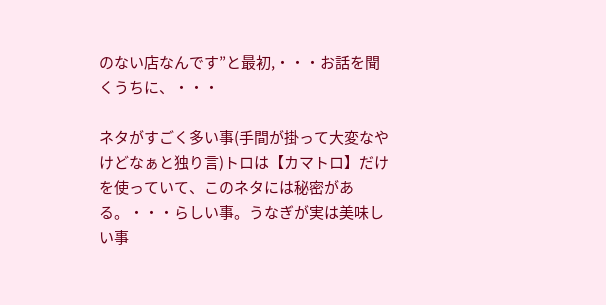のない店なんです”と最初,・・・お話を聞くうちに、・・・

ネタがすごく多い事(手間が掛って大変なやけどなぁと独り言)トロは【カマトロ】だけを使っていて、このネタには秘密がある。・・・らしい事。うなぎが実は美味しい事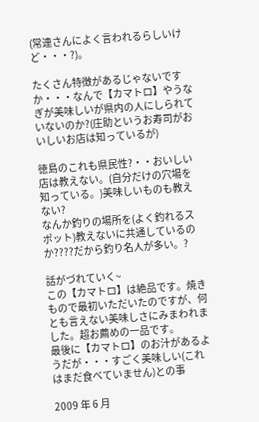(常連さんによく言われるらしいけど・・・?)。

たくさん特徴があるじゃないですか・・・なんで【カマトロ】やうなぎが美味しいが県内の人にしられていないのか?(庄助というお寿司がおいしいお店は知っているが)

徳島のこれも県民性?・・おいしい店は教えない。(自分だけの穴場を知っている。)美味しいものも教えない?
なんか釣りの場所を(よく釣れるスポット)教えないに共通しているのか????だから釣り名人が多い。?

話がづれていく~
この【カマトロ】は絶品です。焼きもので最初いただいたのですが、何とも言えない美味しさにみまわれました。超お薦めの一品です。
最後に【カマトロ】のお汁があるようだが・・・すごく美味しい(これはまだ食べていません)との事

2009 年 6 月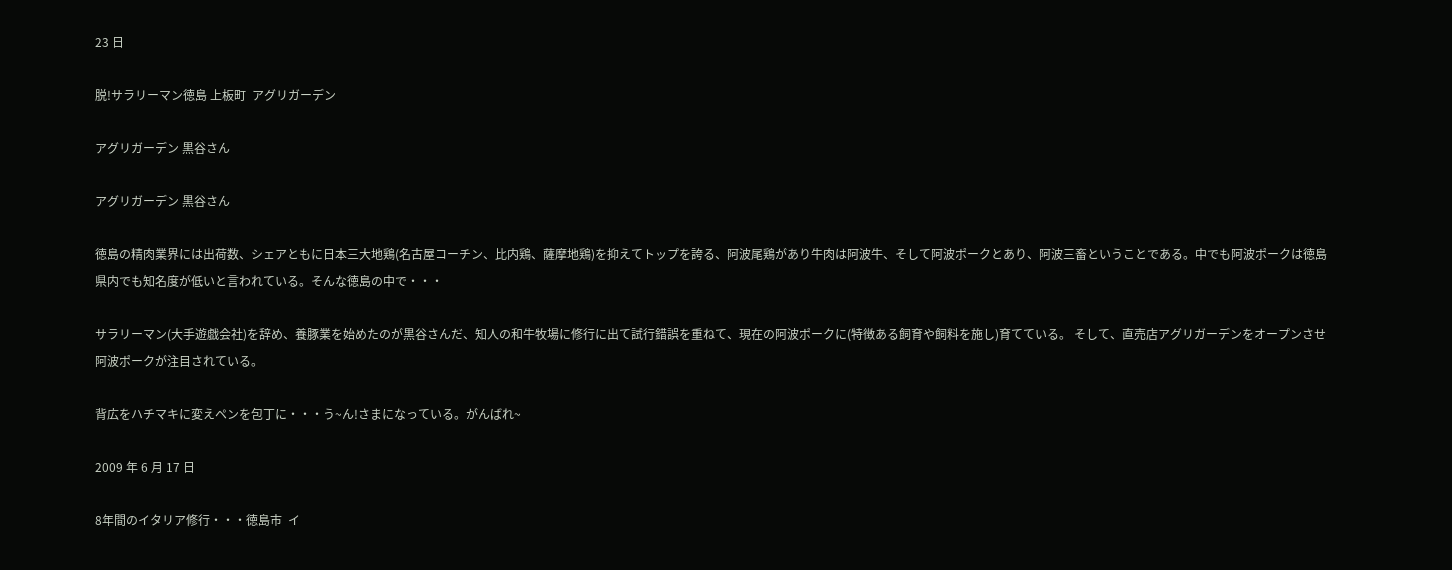23 日

脱!サラリーマン徳島 上板町  アグリガーデン

アグリガーデン 黒谷さん

アグリガーデン 黒谷さん

徳島の精肉業界には出荷数、シェアともに日本三大地鶏(名古屋コーチン、比内鶏、薩摩地鶏)を抑えてトップを誇る、阿波尾鶏があり牛肉は阿波牛、そして阿波ポークとあり、阿波三畜ということである。中でも阿波ポークは徳島県内でも知名度が低いと言われている。そんな徳島の中で・・・

サラリーマン(大手遊戯会社)を辞め、養豚業を始めたのが黒谷さんだ、知人の和牛牧場に修行に出て試行錯誤を重ねて、現在の阿波ポークに(特徴ある飼育や飼料を施し)育てている。 そして、直売店アグリガーデンをオープンさせ阿波ポークが注目されている。

背広をハチマキに変えペンを包丁に・・・う~ん!さまになっている。がんばれ~

2009 年 6 月 17 日

8年間のイタリア修行・・・徳島市  イ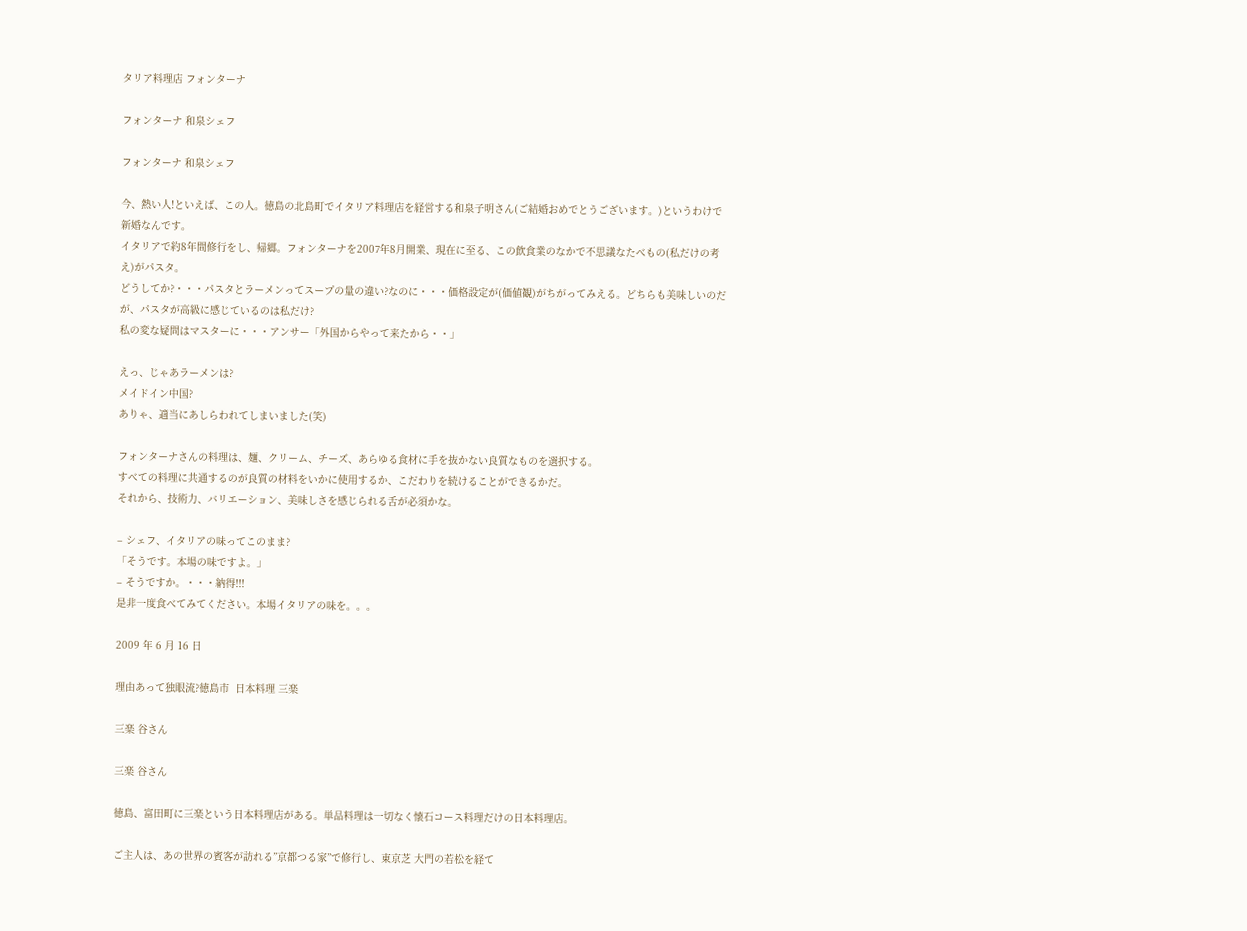タリア料理店 フォンターナ

フォンターナ 和泉シェフ

フォンターナ 和泉シェフ

今、熱い人!といえば、この人。徳島の北島町でイタリア料理店を経営する和泉子明さん(ご結婚おめでとうございます。)というわけで新婚なんです。
イタリアで約8年間修行をし、帰郷。フォンターナを2007年8月開業、現在に至る、この飲食業のなかで不思議なたべもの(私だけの考え)がパスタ。
どうしてか?・・・パスタとラーメンってスープの量の違い?なのに・・・価格設定が(価値観)がちがってみえる。どちらも美味しいのだが、パスタが高級に感じているのは私だけ?
私の変な疑問はマスターに・・・アンサー「外国からやって来たから・・」

えっ、じゃあラーメンは?
メイドイン中国?
ありゃ、適当にあしらわれてしまいました(笑)

フォンターナさんの料理は、麺、クリーム、チーズ、あらゆる食材に手を抜かない良質なものを選択する。
すべての料理に共通するのが良質の材料をいかに使用するか、こだわりを続けることができるかだ。
それから、技術力、バリエーション、美味しさを感じられる舌が必須かな。

– シェフ、イタリアの味ってこのまま?
「そうです。本場の味ですよ。」
– そうですか。・・・納得!!!
是非一度食べてみてください。本場イタリアの味を。。。

2009 年 6 月 16 日

理由あって独眼流?徳島市  日本料理 三楽

三楽 谷さん

三楽 谷さん

徳島、富田町に三楽という日本料理店がある。単品料理は一切なく懐石コース料理だけの日本料理店。

ご主人は、あの世界の賓客が訪れる”京都つる家”で修行し、東京芝 大門の若松を経て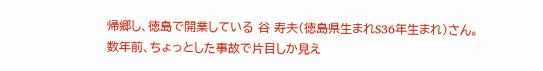帰郷し、徳島で開業している 谷 寿夫(徳島県生まれS36年生まれ)さん。
数年前、ちょっとした事故で片目しか見え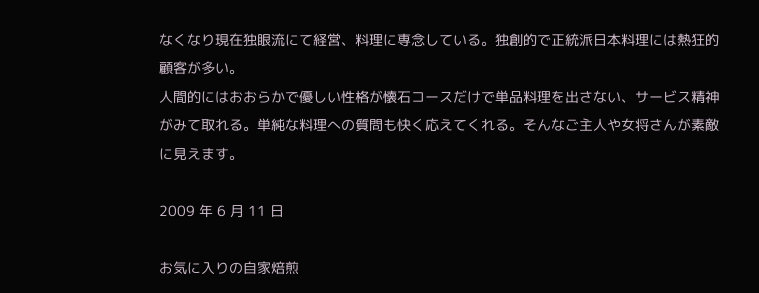なくなり現在独眼流にて経営、料理に専念している。独創的で正統派日本料理には熱狂的顧客が多い。
人間的にはおおらかで優しい性格が懐石コースだけで単品料理を出さない、サービス精神がみて取れる。単純な料理への質問も快く応えてくれる。そんなご主人や女将さんが素敵に見えます。

2009 年 6 月 11 日

お気に入りの自家焙煎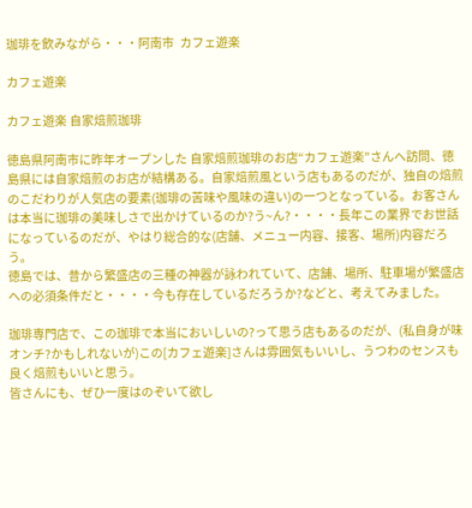珈琲を飲みながら・・・阿南市  カフェ遊楽

カフェ遊楽

カフェ遊楽 自家焙煎珈琲

徳島県阿南市に昨年オープンした 自家焙煎珈琲のお店“カフェ遊楽”さんへ訪問、徳島県には自家焙煎のお店が結構ある。自家焙煎風という店もあるのだが、独自の焙煎のこだわりが人気店の要素(珈琲の苦味や風味の違い)の一つとなっている。お客さんは本当に珈琲の美味しさで出かけているのか?う~ん?・・・・長年この業界でお世話になっているのだが、やはり総合的な(店舗、メニュー内容、接客、場所)内容だろう。
徳島では、昔から繁盛店の三種の神器が詠われていて、店舗、場所、駐車場が繁盛店への必須条件だと・・・・今も存在しているだろうか?などと、考えてみました。

珈琲専門店で、この珈琲で本当においしいの?って思う店もあるのだが、(私自身が味オンチ?かもしれないが)この[カフェ遊楽]さんは雰囲気もいいし、うつわのセンスも良く焙煎もいいと思う。
皆さんにも、ぜひ一度はのぞいて欲し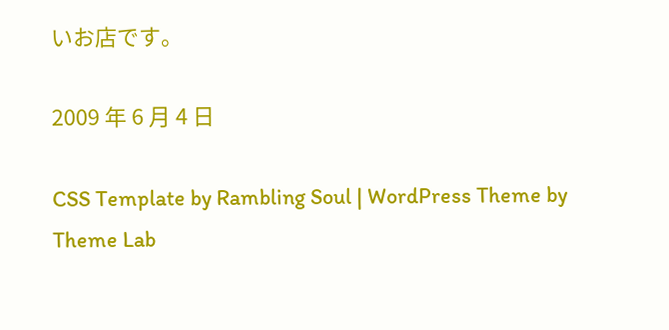いお店です。

2009 年 6 月 4 日

CSS Template by Rambling Soul | WordPress Theme by Theme Lab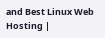and Best Linux Web Hosting |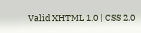Valid XHTML 1.0 | CSS 2.0